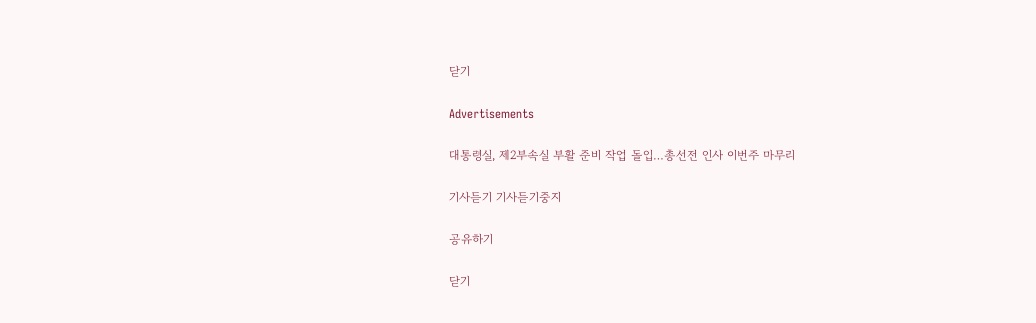닫기

Advertisements

대통령실, 제2부속실 부활 준비 작업 돌입…총선전 인사 이번주 마무리

기사듣기 기사듣기중지

공유하기

닫기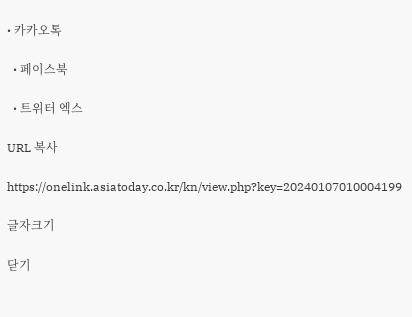• 카카오톡

  • 페이스북

  • 트위터 엑스

URL 복사

https://onelink.asiatoday.co.kr/kn/view.php?key=20240107010004199

글자크기

닫기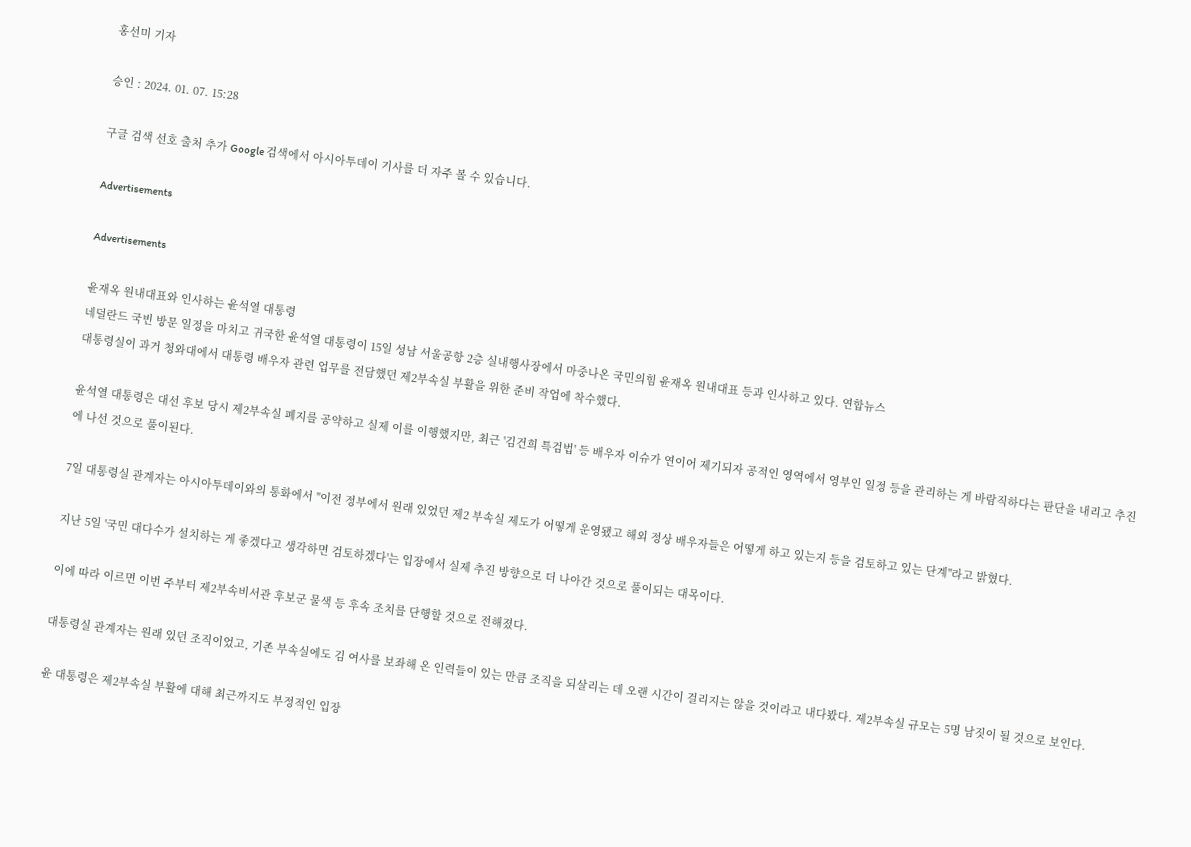홍선미 기자

승인 : 2024. 01. 07. 15:28

구글 검색 선호 출처 추가 Google 검색에서 아시아투데이 기사를 더 자주 볼 수 있습니다.

Advertisements

Advertisements

윤재옥 원내대표와 인사하는 윤석열 대통령
네덜란드 국빈 방문 일정을 마치고 귀국한 윤석열 대통령이 15일 성남 서울공항 2층 실내행사장에서 마중나온 국민의힘 윤재옥 원내대표 등과 인사하고 있다. 연합뉴스
대통령실이 과거 청와대에서 대통령 배우자 관련 업무를 전담했던 제2부속실 부활을 위한 준비 작업에 착수했다.

윤석열 대통령은 대선 후보 당시 제2부속실 폐지를 공약하고 실제 이를 이행했지만, 최근 '김건희 특검법' 등 배우자 이슈가 연이어 제기되자 공적인 영역에서 영부인 일정 등을 관리하는 게 바람직하다는 판단을 내리고 추진에 나선 것으로 풀이된다.

7일 대통령실 관계자는 아시아투데이와의 통화에서 "이전 정부에서 원래 있었던 제2 부속실 제도가 어떻게 운영됐고 해외 정상 배우자들은 어떻게 하고 있는지 등을 검토하고 있는 단계"라고 밝혔다.

지난 5일 '국민 대다수가 설치하는 게 좋겠다고 생각하면 검토하겠다'는 입장에서 실제 추진 방향으로 더 나아간 것으로 풀이되는 대목이다.

이에 따라 이르면 이번 주부터 제2부속비서관 후보군 물색 등 후속 조치를 단행할 것으로 전해졌다.

대통령실 관계자는 원래 있던 조직이었고, 기존 부속실에도 김 여사를 보좌해 온 인력들이 있는 만큼 조직을 되살리는 데 오랜 시간이 걸리지는 않을 것이라고 내다봤다. 제2부속실 규모는 5명 남짓이 될 것으로 보인다.

윤 대통령은 제2부속실 부활에 대해 최근까지도 부정적인 입장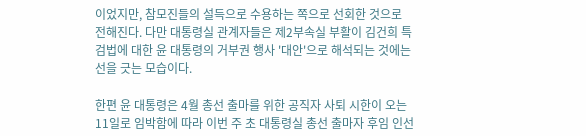이었지만, 참모진들의 설득으로 수용하는 쪽으로 선회한 것으로 전해진다. 다만 대통령실 관계자들은 제2부속실 부활이 김건희 특검법에 대한 윤 대통령의 거부권 행사 '대안'으로 해석되는 것에는 선을 긋는 모습이다.

한편 윤 대통령은 4월 총선 출마를 위한 공직자 사퇴 시한이 오는 11일로 임박함에 따라 이번 주 초 대통령실 총선 출마자 후임 인선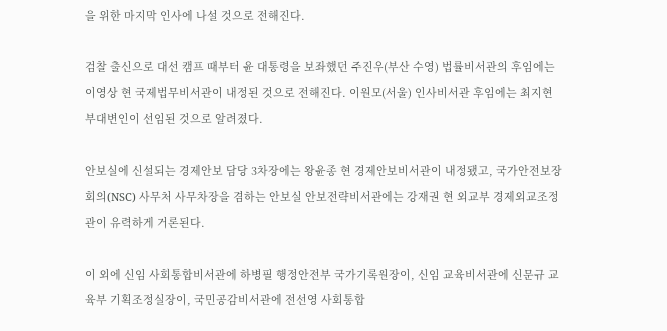을 위한 마지막 인사에 나설 것으로 전해진다.

검찰 출신으로 대선 캠프 때부터 윤 대통령을 보좌했던 주진우(부산 수영) 법률비서관의 후임에는 이영상 현 국제법무비서관이 내정된 것으로 전해진다. 이원모(서울) 인사비서관 후임에는 최지현 부대변인이 선임된 것으로 알려졌다.

안보실에 신설되는 경제안보 담당 3차장에는 왕윤종 현 경제안보비서관이 내정됐고, 국가안전보장회의(NSC) 사무처 사무차장을 겸하는 안보실 안보전략비서관에는 강재권 현 외교부 경제외교조정관이 유력하게 거론된다.

이 외에 신임 사회통합비서관에 하병필 행정안전부 국가기록원장이, 신임 교육비서관에 신문규 교육부 기획조정실장이, 국민공감비서관에 전선영 사회통합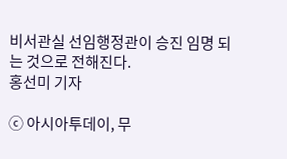비서관실 선임행정관이 승진 임명 되는 것으로 전해진다.
홍선미 기자

ⓒ 아시아투데이, 무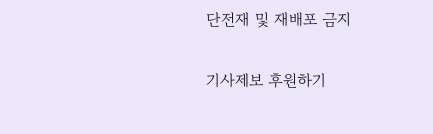단전재 및 재배포 금지

기사제보 후원하기